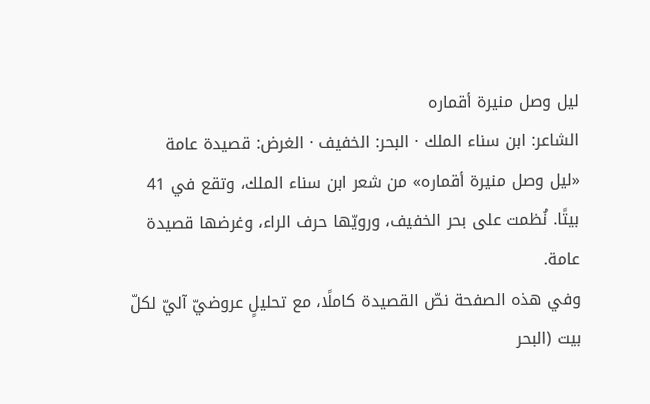ليل وصل منيرة أقماره
الشاعر: ابن سناء الملك · البحر: الخفيف · الغرض: قصيدة عامة
«ليل وصل منيرة أقماره» من شعر ابن سناء الملك، وتقع في 41 بيتًا. نُظمت على بحر الخفيف، ورويّها حرف الراء، وغرضها قصيدة عامة.
وفي هذه الصفحة نصّ القصيدة كاملًا، مع تحليلٍ عروضيّ آليّ لكلّ بيت (البحر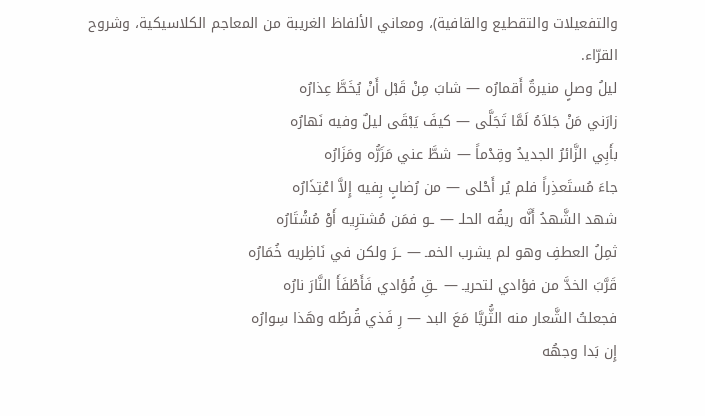والتفعيلات والتقطيع والقافية)، ومعاني الألفاظ الغريبة من المعاجم الكلاسيكية، وشروح القرّاء.
ليلُ وصلٍ منيرةٌ أَقمارُه — شابَ مِنْ قَبْل أَنْ يُخَطَّ عِذارُه
زارَني مَنْ جَلاَهُ لَمَّا تَجَلَّى — كيفَ يَبْقَى ليلٌ وفيه نَهارُه
بأَبِي الزَّائرُ الجديدُ وقِدْماً — شطَّ عني مَزَرُّه ومَزَارُه
جاءَ مُستَعذِراً فلم يُر أَحْلى — من رُضابٍ بِفيه إِلاَّ اعْتِذَارُه
شهد الشَّهدُ أَنَّه ريقُه الحلـ — ـو فمَن مُشترِيه أَوْ مُشْتَارُه
ثمِلُ العطفِ وهو لم يشرب الخمـ — ـرَ ولكن في نَاظِريه خُمَارُه
قَرَّبَ الخدَّ من فؤادي لتحريـ — ـقِ فُؤادي فَأَطْفَأَ النَّارَ نارُه
فجعلتُ الشَّعار منه الثُّريَّا مَعَ البد — رِ فَذي قُرطُه وهَذا سِوارُه
إِن بَدا وجهُه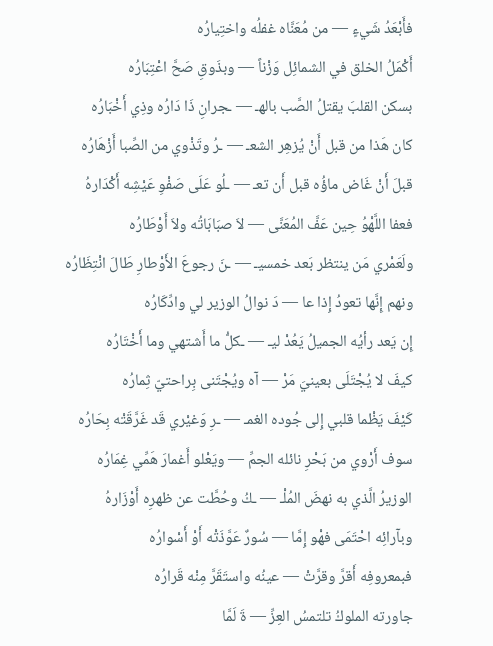فأَبْعَدُ شَيءٍ — من مُعَنَّاه غفلُه واختِيارُه
أَكْمَلُ الخلق في الشمائِل وَزْناً — وبذَوقِ صَحَّ اعْتِبَارُه
بسكن القلبَ يقتلُ الصَّب بالهـ — ـجرانِ ذَا دَارُه وذِي أَخْبَارُه
كان هَذا من قبل أَنْ يُزهِر الشعـ — ـرُ وتَذْوي من الصِّبا أَزْهَارُه
قبلَ أَنْ غَاض ماؤُه قبل أَن تعـ — ـلُو عَلَى صَفْوِ عَيْشِه أَكْدَارهُ
فعفا اللَّهْوُ حِين عَفَّ المُعَنَّى — لاَ صبَابَاتُه ولاَ أَوْطَارُه
ولَعَمْري مَن ينتظر بَعد خمسيـ — ـنَ رجوعَ الأَوْطارِ طَالَ انْتِظَارُه
ونهم إِنَّها تعودُ إِذا عا — دَ نوالُ الوزير لي وادِّكَارُه
إِن يَعد رأيُه الجميلُ يَعُدْ ليـ — ـكلُّ ما أَشتهي وما أَخْتَارُه
كيفَ لا يُجْتَلَى بعينيَ مَرْ — آه ويُجْتَنى بِراحتيّ ثِمارُه
كَيْفَ يَظْما قلبي إِلى جُوده الغمـ — ـرِ وَغيْري قَد غَرَّقَتْه بِحَارُه
سوف أَرْوي من بَحْرِ نائله الجمِّ — ويَعْلو أَغمارَ هَمِّي غِمَارُه
الوزيرُ الَّذي به نهضَ المُلْـ — ـكُ وحُطَّت عن ظهرِه أَوْزَارهُ
وبآرائِه احْتَمَى فهْو إِمَّا — سُورٌ عَوَّذَتْه أَوْ أَسْوارُه
فبمعروفِه أَقرَّ وقرَّتْ — عينُه واستَقَرَّ مِنْه قَرارُه
جاورته الملوكُ تلتمسُ العِزِّ — ةَ لَمَّا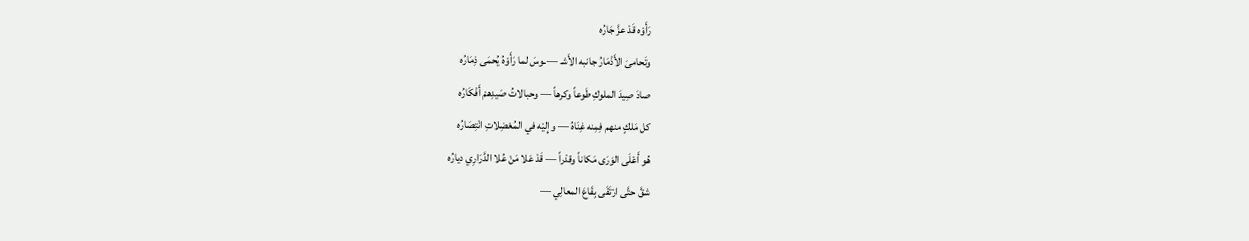رَأَوْه قَدْ عزَّ جَارُه
وتَحامىَ الأَذْمَارُ جانبه الأَشـ — ـوسَ لما رَأَوْهُ يُحمَى ذِمَارُه
صادَ صِيدَ الملوكِ طَوعاً وكرهاً — وحبالاتُ صَيدِهمْ أَفْكَارُه
كل مَلكٍ منهم فِمِنه غِنَاهُ — وإِليْه في المُعْضِلاتِ انْتِصَارُه
هُو أَعْلَى الوَرَى مَكاناً وقدْراً — قَدْ عَلا مَنْ عُلا الدَّرَارِي ديارُه
شقَّ حتَّى ارْتَقَى بِقَاعَ المعالِي —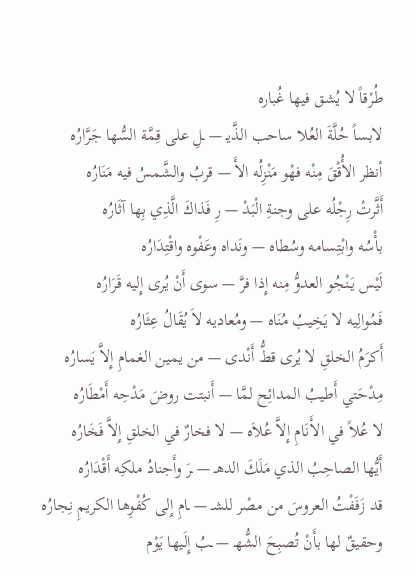طُرْقاً لا يُشق فيها غُباره
لابساً حُلَّةَ العُلا ساحب الذَّيـ — ـلِ على قِمَّة السُّها جَرَّارُه
أنظر الأُقْقَ مِنْه فهْو مَنْزِلُه الأَ — قربُ والشَّمسُ فيه مَنَارُه
أَثَّرتْ رِجْلُه على وجنةِ الْبَدْ — رِ فَذاكَ الَّذِي بِها آثَارُه
بأْسُه وابْتِسامه وسُطاه — ونَداه وعَفْوه واقْتِدَارُه
لَيْس يَنْجُو العدوُّ مِنه إِذا فرَّ — سوى أَنْ يُرى إِليه قَرَارُه
فَمُوالِيه لا يَخِيبُ مُنَاه — ومُعاديه لاَ يُقَالُ عِثَارُه
أَكرَمُ الخلقِ لا يُرى قطُّ أَنْدى — من يمين الغمامِ إِلاَّ يَسارُه
مِدْحَتي أَطيبُ المدائِح لمَّا — أَنبتت روضَ مَدْحِه أَمْطَارُه
لا عُلاً في الأَنَامِ إِلاَّ عُلاَه — لا فخارٌ في الخلقِ إِلاَّ فَخَارُه
أَيُّها الصاحِبُ الذي مَلَكَ الدهـ — ـرَ وأَجنادُ ملكِه أَقْدَارُه
قد زَفَفْتُ العروسَ من مصْر للشـ — ـامِ إِلى كُفْوِها الكريمِ نِجارُه
وحقيقٌ لها بأَنْ تُصبِحَ الشُّهـ — ـبُ إِلَيها يَوْم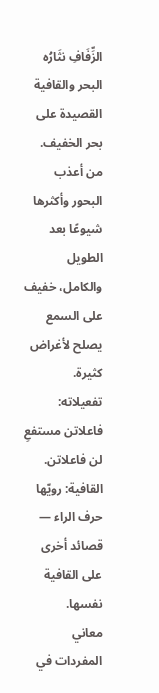الزِّفَافِ نثَارُه
البحر والقافية
القصيدة على بحر الخفيف. من أعذب البحور وأكثرها شيوعًا بعد الطويل والكامل، خفيف على السمع يصلح لأغراض كثيرة.
تفعيلاته: فاعلاتن مستفعِ لن فاعلاتن.
القافية: رويّها حرف الراء — قصائد أخرى على القافية نفسها.
معاني المفردات في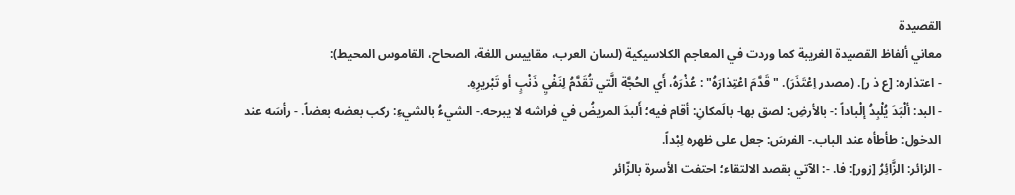القصيدة
معاني ألفاظ القصيدة الغريبة كما وردت في المعاجم الكلاسيكية (لسان العرب، مقاييس اللغة، الصحاح، القاموس المحيط):
- اعتذاره: [ع ذ ر]. (مصدر اِعْتَذَرَ). "قَدَّمَ اعْتِذارَهُ" : عُذْرَهُ، أَي الحُجَّة الَّتي تُقَدَّمُ لِنَفْيِ ذَنْبٍ أو تَبْريرِهِ.
- البد: ألْبَدَ يُلْبِدُ إلْباداً :- بالأرضِ: لصق بها- بالَمكانِ: أقام فيه؛ أَلبدَ المريضُ في فراشه لا يبرحه.- الشيءُ بالشيءِ: ركب بعضه بعضاً. - رأسَه عند الدخول: طأطأه عند الباب.- الفرسَ: جعل على ظهره لِبْداً.
- الزائر: الزَّائِرُ [زور]: فا. -: الآتي بقصد الالتقاء؛ احتفت الأسرة بالزّائر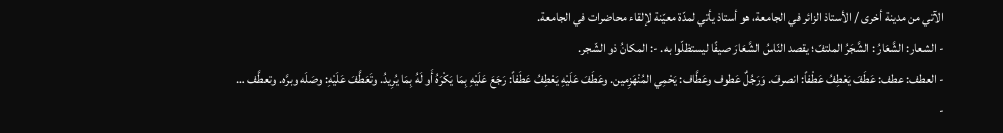الآتي من مدينة أخرى / الأستاذ الزائر في الجامعة، هو أستاذ يأتي لمدّة معيّنة لإلقاء محاضرات في الجامعة.
- الشعار: الشَّعَارُ : الشَّجَرُ الملتفّ؛ يقصد النّاسُ الشَّعَارَ صيفًا ليستظلّوا به. -: المكانُ ذو الشّجر.
- العطف: عطف: عَطَفَ يَعْطِفُ عَطْفاً: انصرفَ. وَرَجُلٌ عَطوف وعَطَّاف: يَحْمِي المُنْهَزِمين. وعَطَفَ عَلَيْهِ يَعْطِفُ عَطَفاً: رَجَعَ عَلَيْهِ بِمَا يَكْرَهُ أَو لَهُ بِمَا يُرِيدُ. وتَعَطَّفَ عَلَيْهِ: وصَلَه وبرَّه. وتعطَّف …
-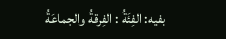بفيه: الفِئَةُ : الفِرقةُ والجماعَةُ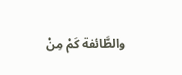والطَّائفة كَمْ مِنْ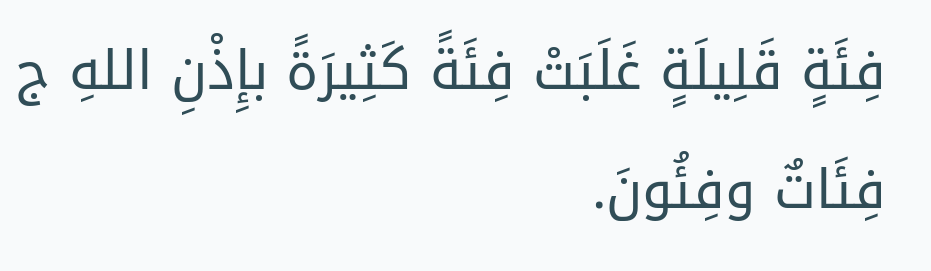فِئَةٍ قَلِيلَةٍ غَلَبَتْ فِئَةً كَثِيرَةً بإِذْنِ اللهِ ج فِئَاتٌ وفِئُونَ.